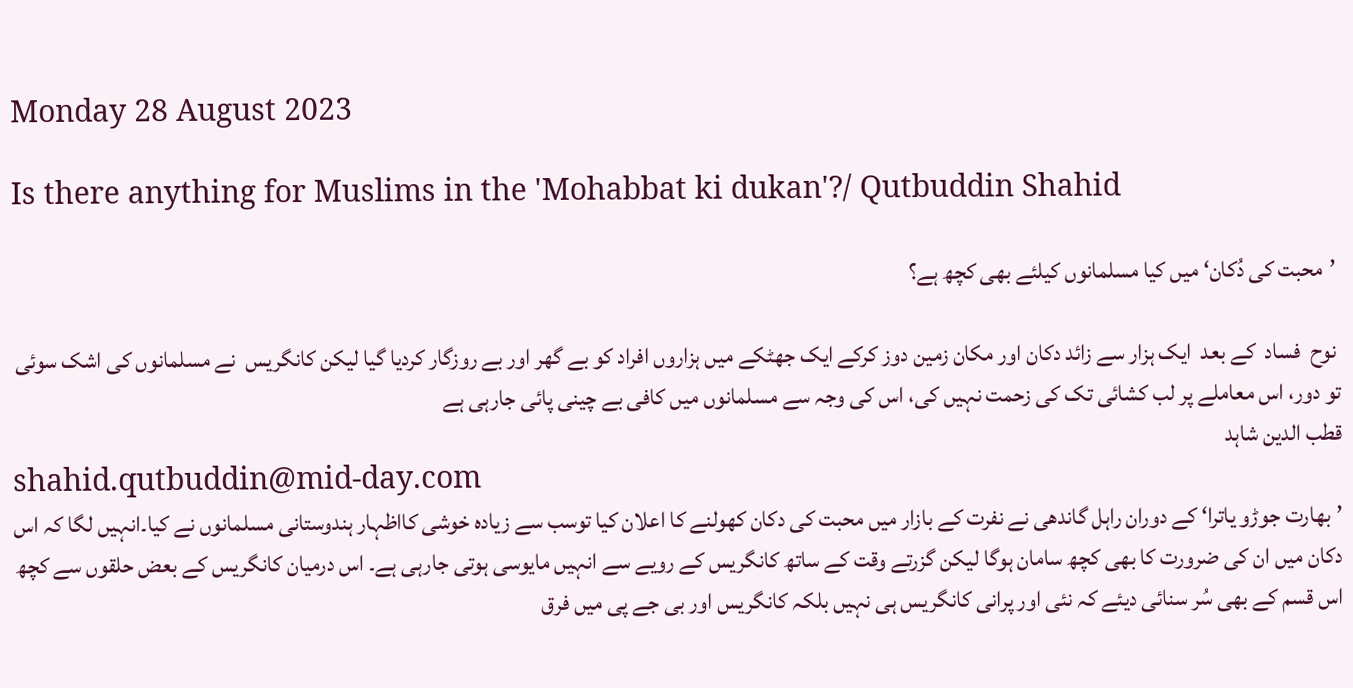Monday 28 August 2023

Is there anything for Muslims in the 'Mohabbat ki dukan'?/ Qutbuddin Shahid

 ’محبت کی دُکان‘ میں کیا مسلمانوں کیلئے بھی کچھ ہے؟

 نوح  فساد  کے بعد  ایک ہزار سے زائد دکان اور مکان زمین دوز کرکے ایک جھٹکے میں ہزاروں افراد کو بے گھر اور بے روزگار کردیا گیا لیکن کانگریس  نے مسلمانوں کی اشک سوئی تو دور، اس معاملے پر لب کشائی تک کی زحمت نہیں کی، اس کی وجہ سے مسلمانوں میں کافی بے چینی پائی جارہی ہے
قطب الدین شاہد
shahid.qutbuddin@mid-day.com
’بھارت جوڑو یاترا‘ کے دوران راہل گاندھی نے نفرت کے بازار میں محبت کی دکان کھولنے کا اعلان کیا توسب سے زیادہ خوشی کااظہار ہندوستانی مسلمانوں نے کیا۔انہیں لگا کہ اس دکان میں ان کی ضرورت کا بھی کچھ سامان ہوگا لیکن گزرتے وقت کے ساتھ کانگریس کے رویے سے انہیں مایوسی ہوتی جارہی ہے۔ اس درمیان کانگریس کے بعض حلقوں سے کچھ اس قسم کے بھی سُر سنائی دیئے کہ نئی اور پرانی کانگریس ہی نہیں بلکہ کانگریس اور بی جے پی میں فرق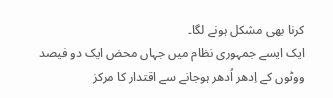کرنا بھی مشکل ہونے لگا۔
ایک ایسے جمہوری نظام میں جہاں محض ایک دو فیصد ووٹوں کے اِدھر اُدھر ہوجانے سے اقتدار کا مرکز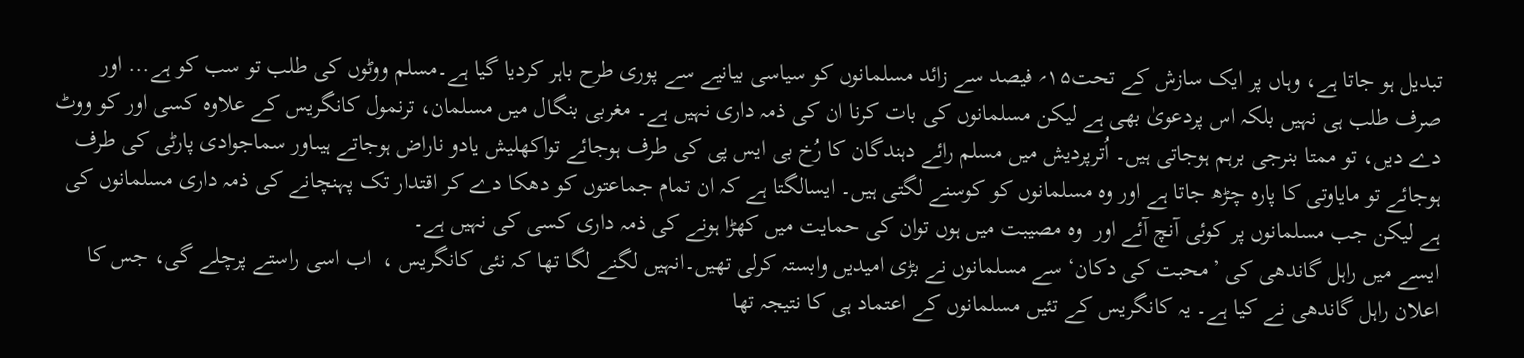تبدیل ہو جاتا ہے، وہاں پر ایک سازش کے تحت۱۵؍ فیصد سے زائد مسلمانوں کو سیاسی بیانیے سے پوری طرح باہر کردیا گیا ہے۔مسلم ووٹوں کی طلب تو سب کو ہے... اور صرف طلب ہی نہیں بلکہ اس پردعویٰ بھی ہے لیکن مسلمانوں کی بات کرنا ان کی ذمہ داری نہیں ہے۔ مغربی بنگال میں مسلمان، ترنمول کانگریس کے علاوہ کسی اور کو ووٹ دے دیں، تو ممتا بنرجی برہم ہوجاتی ہیں۔ اُترپردیش میں مسلم رائے دہندگان کا رُخ بی ایس پی کی طرف ہوجائے تواکھلیش یادو ناراض ہوجاتے ہیںاور سماجوادی پارٹی کی طرف ہوجائے تو مایاوتی کا پارہ چڑھ جاتا ہے اور وہ مسلمانوں کو کوسنے لگتی ہیں۔ ایسالگتا ہے کہ ان تمام جماعتوں کو دھکا دے کر اقتدار تک پہنچانے کی ذمہ داری مسلمانوں کی ہے لیکن جب مسلمانوں پر کوئی آنچ آئے اور  وہ مصیبت میں ہوں توان کی حمایت میں کھڑا ہونے کی ذمہ داری کسی کی نہیں ہے۔
ایسے میں راہل گاندھی کی ’محبت کی دکان‘ سے مسلمانوں نے بڑی امیدیں وابستہ کرلی تھیں۔انہیں لگنے لگا تھا کہ نئی کانگریس ،  اب اسی راستے پرچلے گی، جس کا اعلان راہل گاندھی نے کیا ہے۔ یہ کانگریس کے تئیں مسلمانوں کے اعتماد ہی کا نتیجہ تھا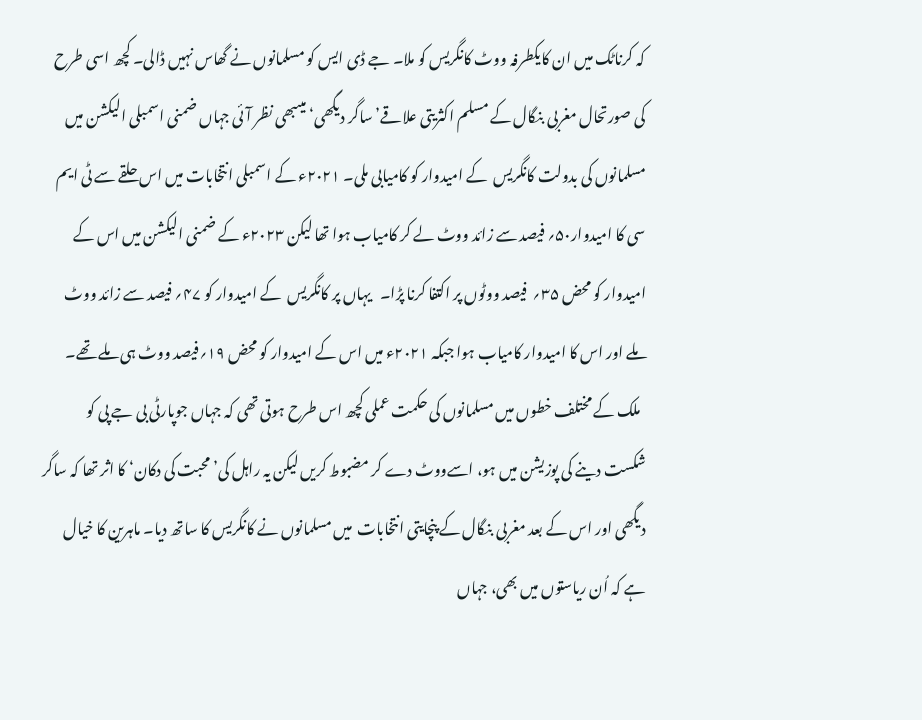کہ کرناٹک میں ان کایکطرفہ ووٹ کانگریس کو ملا۔ جے ڈی ایس کو مسلمانوں نے گھاس نہیں ڈالی۔ کچھ اسی طرح کی صورتحال مغربی بنگال کے مسلم اکثریتی علاقے’ساگر دیگھی‘ میںبھی نظر آئی جہاں ضمنی اسمبلی الیکشن میں مسلمانوں کی بدولت کانگریس  کے امیدوار کو کامیابی ملی۔ ۲۰۲۱ء کے اسمبلی انتخابات میں اس حلقے سے ٹی ایم سی کا امیدوار۵۰؍ فیصد سے زائد ووٹ لے کر کامیاب ہوا تھا لیکن ۲۰۲۳ء کے ضمنی الیکشن میں اس کے امیدوار کو محض ۳۵؍  فیصد ووٹوں پر اکتفا کرنا پڑا۔   یہاں پر کانگریس  کے امیدوار کو ۴۷؍ فیصد سے زائد ووٹ ملے اور اس کا امیدوار کامیاب ہوا جبکہ ۲۰۲۱ء میں اس کے امیدوار کو محض ۱۹؍فیصد ووٹ ہی ملے تھے۔
  ملک کے مختلف خطوں میں مسلمانوں کی حکمت عملی کچھ اس طرح ہوتی تھی کہ جہاں جوپارٹی بی جے پی کو شکست دینے کی پوزیشن میں ہو، اسےووٹ دے کر مضبوط کریں لیکن یہ راہل کی’ محبت کی دکان‘ کا اثر تھا کہ ساگر دیگھی اور اس کے بعد مغربی بنگال کے پنچایتی انتخابات  میں مسلمانوں نے کانگریس کا ساتھ دیا۔ ماہرین کا خیال ہے کہ اُن ریاستوں میں بھی، جہاں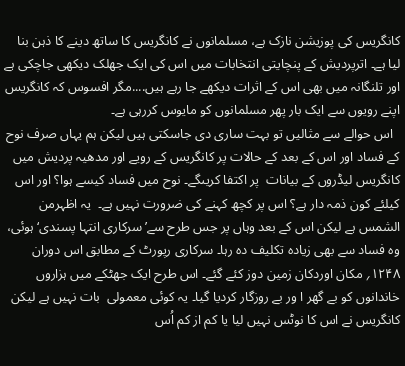کانگریس کی پوزیشن نازک ہے، مسلمانوں نے کانگریس کا ساتھ دینے کا ذہن بنا لیا ہے۔ اترپردیش کے پنچایتی انتخابات میں اس کی ایک جھلک دیکھی جاچکی ہے اور تلنگانہ میں بھی اس کے اثرات دیکھے جا رہے ہیں....مگر افسوس کہ کانگریس اپنے رویوں سے ایک بار پھر مسلمانوں کو مایوس کررہی ہے۔
  اس حوالے سے مثالیں تو بہت ساری دی جاسکتی ہیں لیکن ہم یہاں صرف نوح  کے فساد اور اس کے بعد کے حالات پر کانگریس کے رویے اور مدھیہ پردیش میں کانگریس لیڈروں کے بیانات  پر اکتفا کریںگے۔ نوح میں فساد کیسے ہوا؟ اور اس کیلئے کون ذمہ دار ہے؟ اس پر کچھ کہنے کی ضرورت نہیں ہے۔  یہ اظہرمن الشمس ہے لیکن اس کے بعد وہاں پر جس طرح سے’سرکاری انتہا پسندی‘ ہوئی، وہ فساد سے بھی زیادہ تکلیف دہ رہا۔ سرکاری رپورٹ کے مطابق اس دوران  ۱۲۴۸؍ مکان اوردکان زمین دوز کئے گئے۔ اس طرح ایک جھٹکے میں ہزاروں خاندانوں کو بے گھر ا ور بے روزگار کردیا گیا۔ یہ کوئی معمولی  بات نہیں ہے لیکن کانگریس نے اس کا نوٹس نہیں لیا یا کم از کم اُس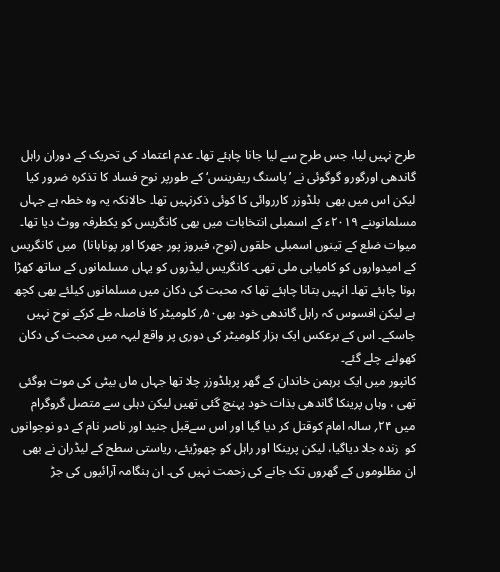طرح نہیں لیا، جس طرح سے لیا جانا چاہئے تھا۔ عدم اعتماد کی تحریک کے دوران راہل گاندھی اورگورو گوگوئی نے ’پاسنگ ریفرینس‘ کے طورپر نوح فساد کا تذکرہ ضرور کیا لیکن اس میں بھی  بلڈوزر کارروائی کا کوئی ذکرنہیں تھا۔ حالانکہ یہ وہ خطہ ہے جہاں مسلمانوںنے ۲۰۱۹ء کے اسمبلی انتخابات میں بھی کانگریس کو یکطرفہ ووٹ دیا تھا۔ میوات ضلع کے تینوں اسمبلی حلقوں (نوح، فیروز پور جھرکا اور پوناہانا)  میں کانگریس کے امیدواروں کو کامیابی ملی تھی۔ کانگریس لیڈروں کو یہاں مسلمانوں کے ساتھ کھڑا ہونا چاہئے تھا۔ انہیں بتانا چاہئے تھا کہ محبت کی دکان میں مسلمانوں کیلئے بھی کچھ ہے لیکن افسوس کہ راہل گاندھی خود بھی۵۰؍ کلومیٹر کا فاصلہ طے کرکے نوح نہیں جاسکے۔ اس کے برعکس ایک ہزار کلومیٹر کی دوری پر واقع لیہہ میں محبت کی دکان کھولنے چلے گئے۔
کانپور میں ایک برہمن خاندان کے گھر پربلڈوزر چلا تھا جہاں ماں بیٹی کی موت ہوگئی تھی ، وہاں پرینکا گاندھی بذات خود پہنچ گئی تھیں لیکن دہلی سے متصل گروگرام میں ۲۴؍ سالہ امام کوقتل کر دیا گیا اور اس سےقبل جنید اور ناصر نام کے دو نوجوانوں کو  زندہ جلا دیاگیا، لیکن پرینکا اور راہل کو چھوڑیئے، ریاستی سطح کے لیڈران نے بھی ان مظلوموں کے گھروں تک جانے کی زحمت نہیں کی۔ ان ہنگامہ آرائیوں کی جڑ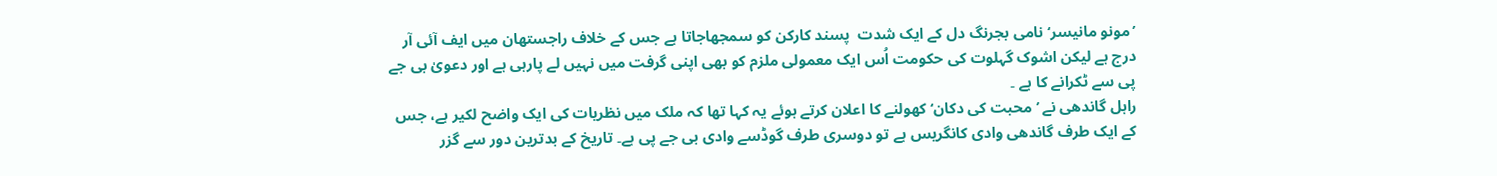’مونو مانیسر‘ نامی بجرنگ دل کے ایک شدت  پسند کارکن کو سمجھاجاتا ہے جس کے خلاف راجستھان میں ایف آئی آر درج ہے لیکن اشوک گہلوت کی حکومت اُس ایک معمولی ملزم کو بھی اپنی گرفت میں نہیں لے پارہی ہے اور دعویٰ بی جے پی سے ٹکرانے کا ہے ۔
راہل گاندھی نے ’محبت کی دکان‘ کھولنے کا اعلان کرتے ہوئے یہ کہا تھا کہ ملک میں نظریات کی ایک واضح لکیر ہے، جس کے ایک طرف گاندھی وادی کانگریس ہے تو دوسری طرف گوڈسے وادی بی جے پی ہے۔ تاریخ کے بدترین دور سے گزر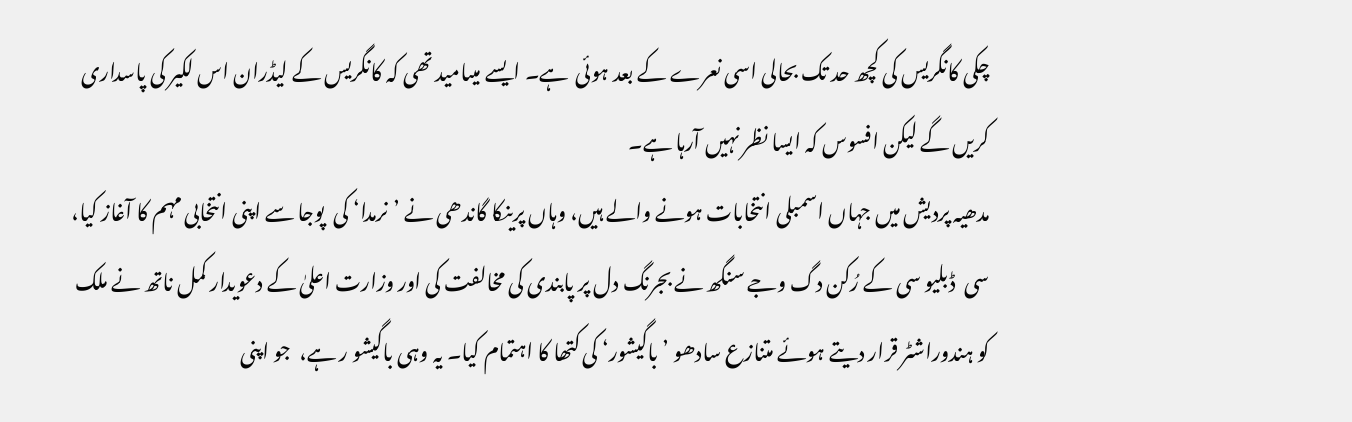چکی کانگریس کی کچھ حد تک بحالی اسی نعرے کے بعد ہوئی  ہے۔ ایسے میںامید تھی کہ کانگریس کے لیڈران اس لکیر کی پاسداری کریں گے لیکن افسوس کہ ایسا نظر نہیں آرہا ہے۔
مدھیہ پردیش میں جہاں اسمبلی انتخابات ہونے والے ہیں، وہاں پرینکا گاندھی نے ’نرمدا‘ کی  پوجا سے اپنی انتخابی مہم کا آغاز کیا، سی  ڈبلیو سی کے رُکن دگ وجے سنگھ نے بجرنگ دل پر پابندی کی مخالفت کی اور وزارت اعلیٰ کے دعویدار کمل ناتھ نے ملک کو ہندوراشٹر قرار دیتے ہوئے متنازع سادھو ’باگیشور‘ کی کتھا کا اہتمام کیا۔ یہ وہی باگیشو ر ہے،  جو اپنی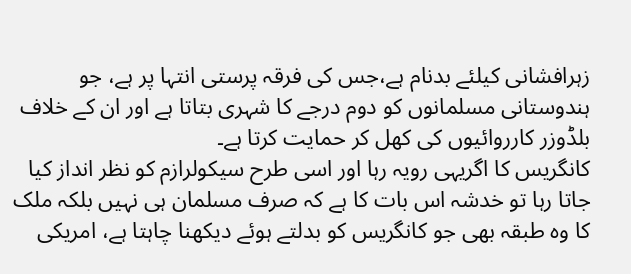زہرافشانی کیلئے بدنام ہے،جس کی فرقہ پرستی انتہا پر ہے، جو ہندوستانی مسلمانوں کو دوم درجے کا شہری بتاتا ہے اور ان کے خلاف بلڈوزر کارروائیوں کی کھل کر حمایت کرتا ہے۔
کانگریس کا اگریہی رویہ رہا اور اسی طرح سیکولرازم کو نظر انداز کیا جاتا رہا تو خدشہ اس بات کا ہے کہ صرف مسلمان ہی نہیں بلکہ ملک کا وہ طبقہ بھی جو کانگریس کو بدلتے ہوئے دیکھنا چاہتا ہے، امریکی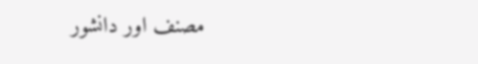مصنف اور دانشور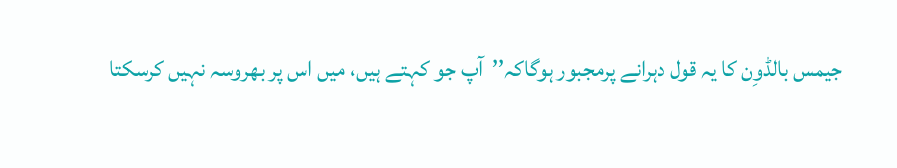جیمس بالڈوِن کا یہ قول دہرانے پرمجبور ہوگاکہ’’آپ جو کہتے ہیں، میں اس پر بھروسہ نہیں کرسکتا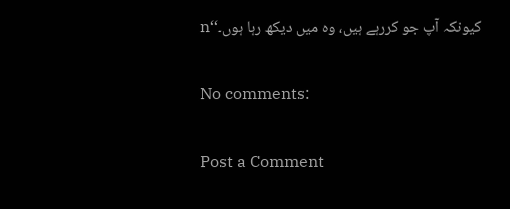کیونکہ آپ جو کررہے ہیں، وہ میں دیکھ رہا ہوں۔‘‘n

No comments:

Post a Comment